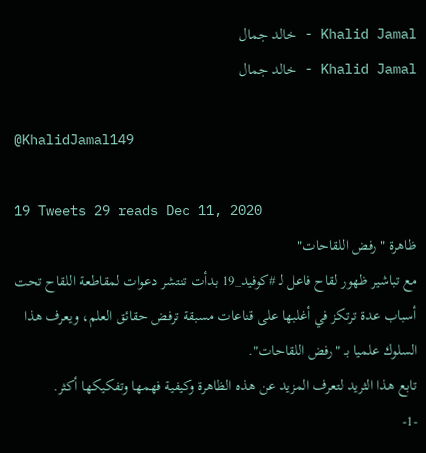Khalid Jamal - خالد جمال
Khalid Jamal - خالد جمال

@KhalidJamal149

19 Tweets 29 reads Dec 11, 2020
ظاهرة "رفض اللقاحات"
مع تباشير ظهور لقاح فاعل لـ #كوفيد_19 بدأت تنتشر دعوات لمقاطعة اللقاح تحت أسباب عدة ترتكز في أغلبها على قناعات مسبقة ترفض حقائق العلم، ويعرف هذا السلوك علميا بـ "رفض اللقاحات".
تابع هذا الثريد لتعرف المزيد عن هذه الظاهرة وكيفية فهمها وتفكيكها أكثر.
-1-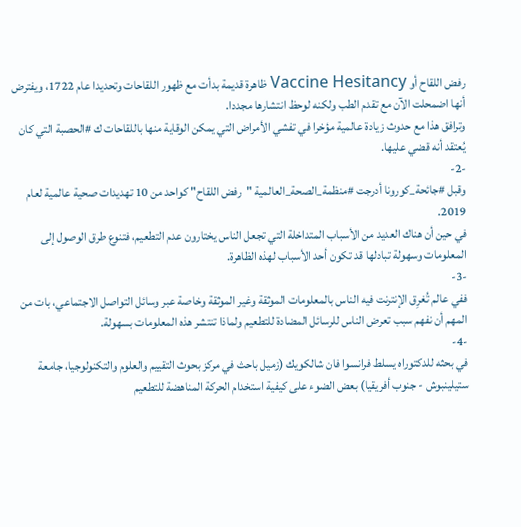رفض اللقاح أو Vaccine Hesitancy ظاهرة قديمة بدأت مع ظهور اللقاحات وتحديدا عام 1722، ويفترض أنها اضمحلت الآن مع تقدم الطب ولكنه لوحظ انتشارها مجددا.
وترافق هذا مع حدوث زيادة عالمية مؤخرا في تفشي الأمراض التي يمكن الوقاية منها باللقاحات ك #الحصبة التي كان يُعتقد أنه قضي عليها.
-2-
وقبل #جائحة_كورونا أدرجت #منظمة_الصحة_العالمية "رفض اللقاح" كواحد من 10 تهديدات صحية عالمية لعام 2019.
في حين أن هناك العديد من الأسباب المتداخلة التي تجعل الناس يختارون عدم التطعيم، فتنوع طرق الوصول إلى المعلومات وسهولة تبادلها قد تكون أحد الأسباب لهذه الظاهرة.
-3-
ففي عالم تُغرِق الإنترنت فيه الناس بالمعلومات الموثقة وغير الموثقة وخاصة عبر وسائل التواصل الاجتماعي، بات من المهم أن نفهم سبب تعرض الناس للرسائل المضادة للتطعيم ولماذا تنتشر هذه المعلومات بسهولة.
-4-
في بحثه للدكتوراه يسلط فرانسوا فان شالكويك (زميل باحث في مركز بحوث التقييم والعلوم والتكنولوجيا، جامعة ستيلينبوش - جنوب أفريقيا) بعض الضوء على كيفية استخدام الحركة المناهضة للتطعيم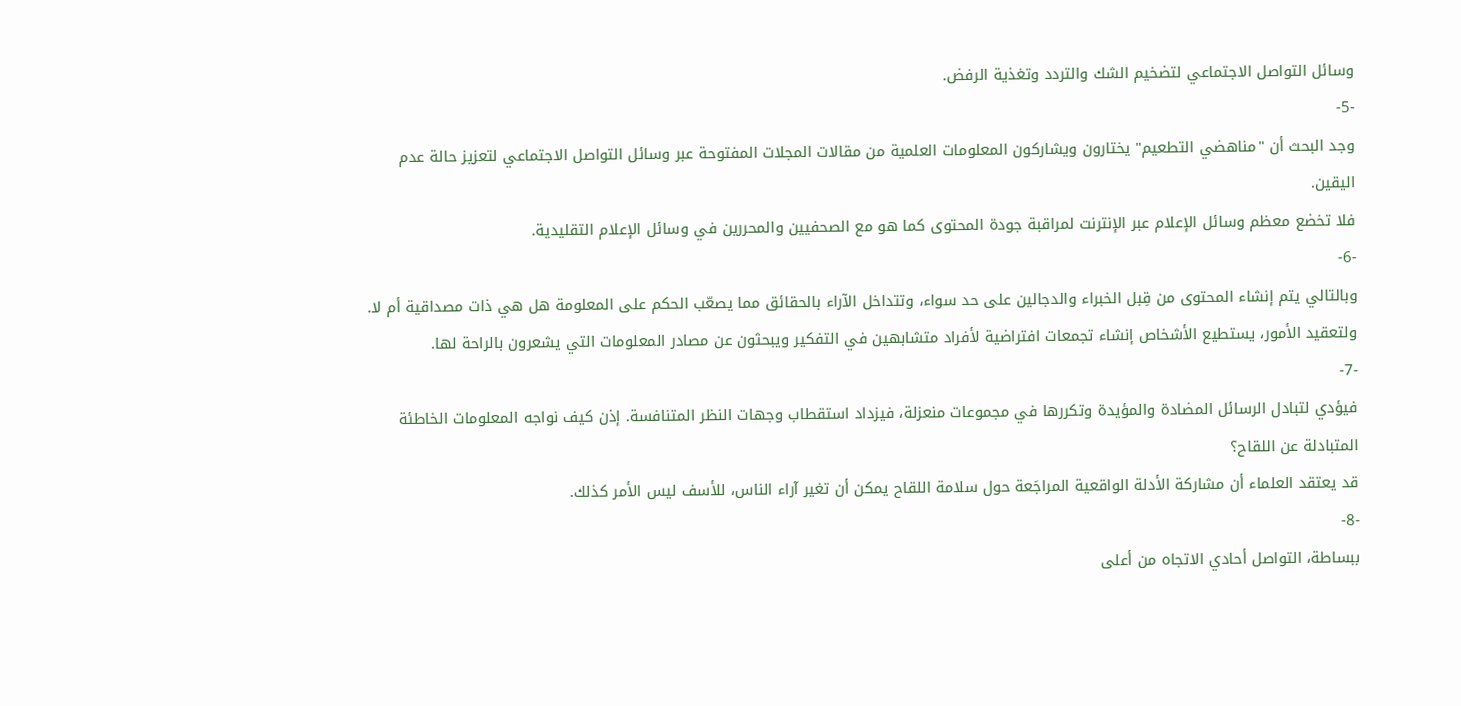وسائل التواصل الاجتماعي لتضخيم الشك والتردد وتغذية الرفض.
-5-
وجد البحث أن "مناهضي التطعيم" يختارون ويشاركون المعلومات العلمية من مقالات المجلات المفتوحة عبر وسائل التواصل الاجتماعي لتعزيز حالة عدم اليقين.
فلا تخضع معظم وسائل الإعلام عبر الإنترنت لمراقبة جودة المحتوى كما هو مع الصحفيين والمحررين في وسائل الإعلام التقليدية.
-6-
وبالتالي يتم إنشاء المحتوى من قِبل الخبراء والدجالين على حد سواء، وتتداخل الآراء بالحقائق مما يصعّب الحكم على المعلومة هل هي ذات مصداقية أم لا.
ولتعقيد الأمور، يستطيع الأشخاص إنشاء تجمعات افتراضية لأفراد متشابهين في التفكير ويبحثون عن مصادر المعلومات التي يشعرون بالراحة لها.
-7-
فيؤدي لتبادل الرسائل المضادة والمؤيدة وتكررها في مجموعات منعزلة، فيزداد استقطاب وجهات النظر المتنافسة. إذن كيف نواجه المعلومات الخاطئة المتبادلة عن اللقاح؟
قد يعتقد العلماء أن مشاركة الأدلة الواقعية المراجَعة حول سلامة اللقاح يمكن أن تغير آراء الناس، للأسف ليس الأمر كذلك.
-8-
ببساطة، التواصل أحادي الاتجاه من أعلى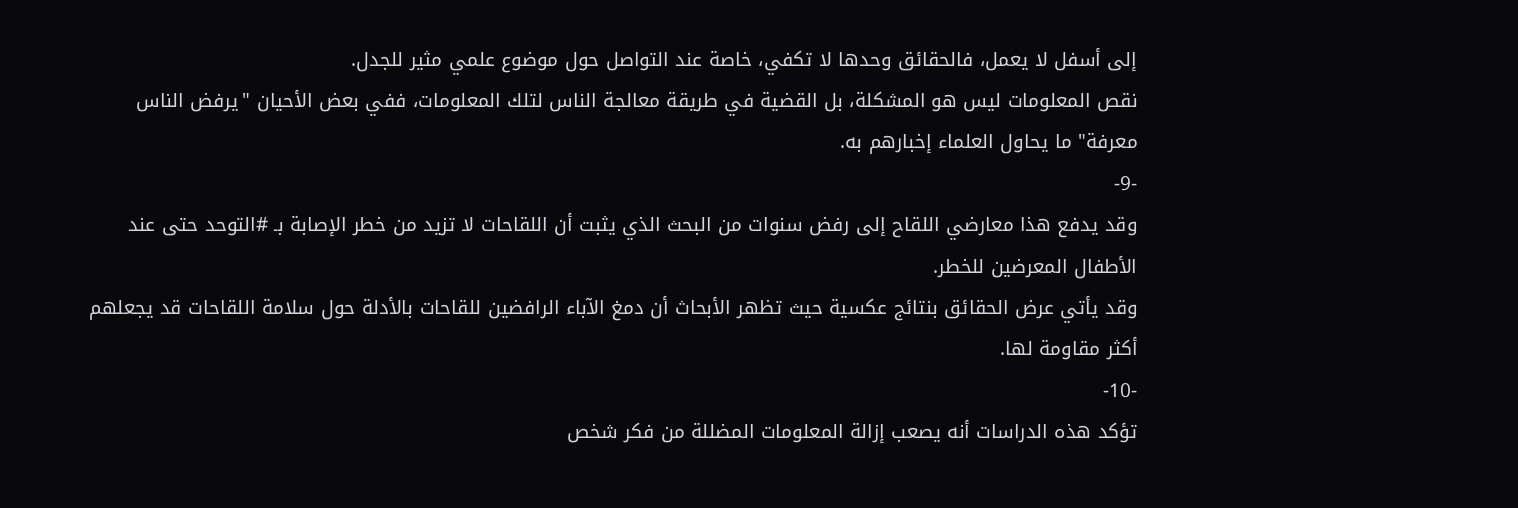إلى أسفل لا يعمل، فالحقائق وحدها لا تكفي، خاصة عند التواصل حول موضوع علمي مثير للجدل.
نقص المعلومات ليس هو المشكلة، بل القضية في طريقة معالجة الناس لتلك المعلومات، ففي بعض الأحيان "يرفض الناس معرفة" ما يحاول العلماء إخبارهم به.
-9-
وقد يدفع هذا معارضي اللقاح إلى رفض سنوات من البحث الذي يثبت أن اللقاحات لا تزيد من خطر الإصابة بـ #التوحد حتى عند الأطفال المعرضين للخطر.
وقد يأتي عرض الحقائق بنتائج عكسية حيث تظهر الأبحاث أن دمغ الآباء الرافضين للقاحات بالأدلة حول سلامة اللقاحات قد يجعلهم أكثر مقاومة لها.
-10-
تؤكد هذه الدراسات أنه يصعب إزالة المعلومات المضللة من فكر شخص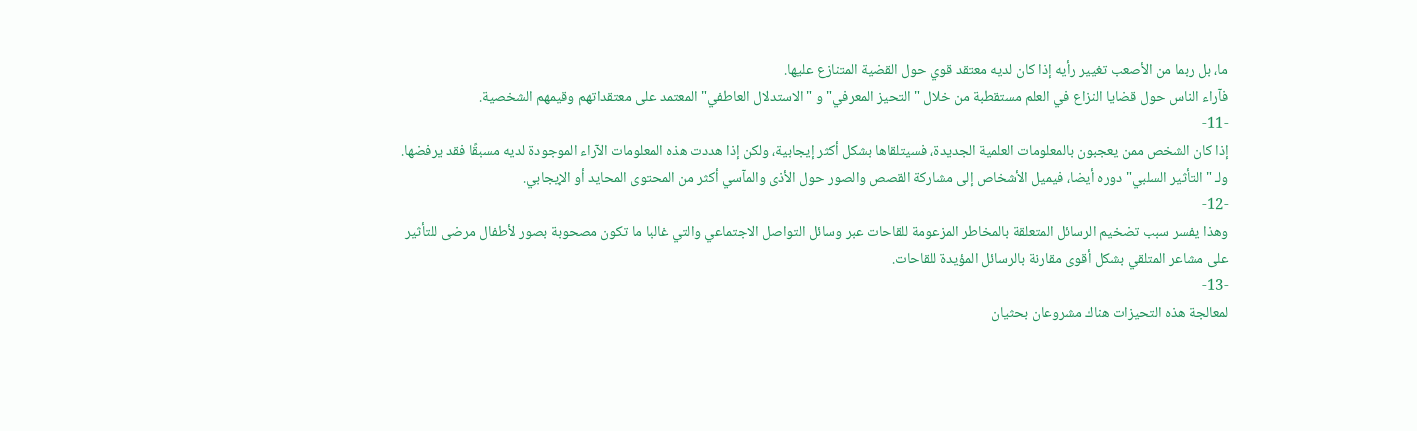ما، بل ربما من الأصعب تغيير رأيه إذا كان لديه معتقد قوي حول القضية المتنازع عليها.
فآراء الناس حول قضايا النزاع في العلم مستقطبة من خلال "التحيز المعرفي" و "الاستدلال العاطفي" المعتمد على معتقداتهم وقيمهم الشخصية.
-11-
إذا كان الشخص ممن يعجبون بالمعلومات العلمية الجديدة، فسيتلقاها بشكل أكثر إيجابية، ولكن إذا هددت هذه المعلومات الآراء الموجودة لديه مسبقًا فقد يرفضها.
ولـ "التأثير السلبي" دوره أيضا، فيميل الأشخاص إلى مشاركة القصص والصور حول الأذى والمآسي أكثر من المحتوى المحايد أو الإيجابي.
-12-
وهذا يفسر سبب تضخيم الرسائل المتعلقة بالمخاطر المزعومة للقاحات عبر وسائل التواصل الاجتماعي والتي غالبا ما تكون مصحوبة بصور لأطفال مرضى للتأثير على مشاعر المتلقي بشكل أقوى مقارنة بالرسائل المؤيدة للقاحات.
-13-
لمعالجة هذه التحيزات هناك مشروعان بحثيان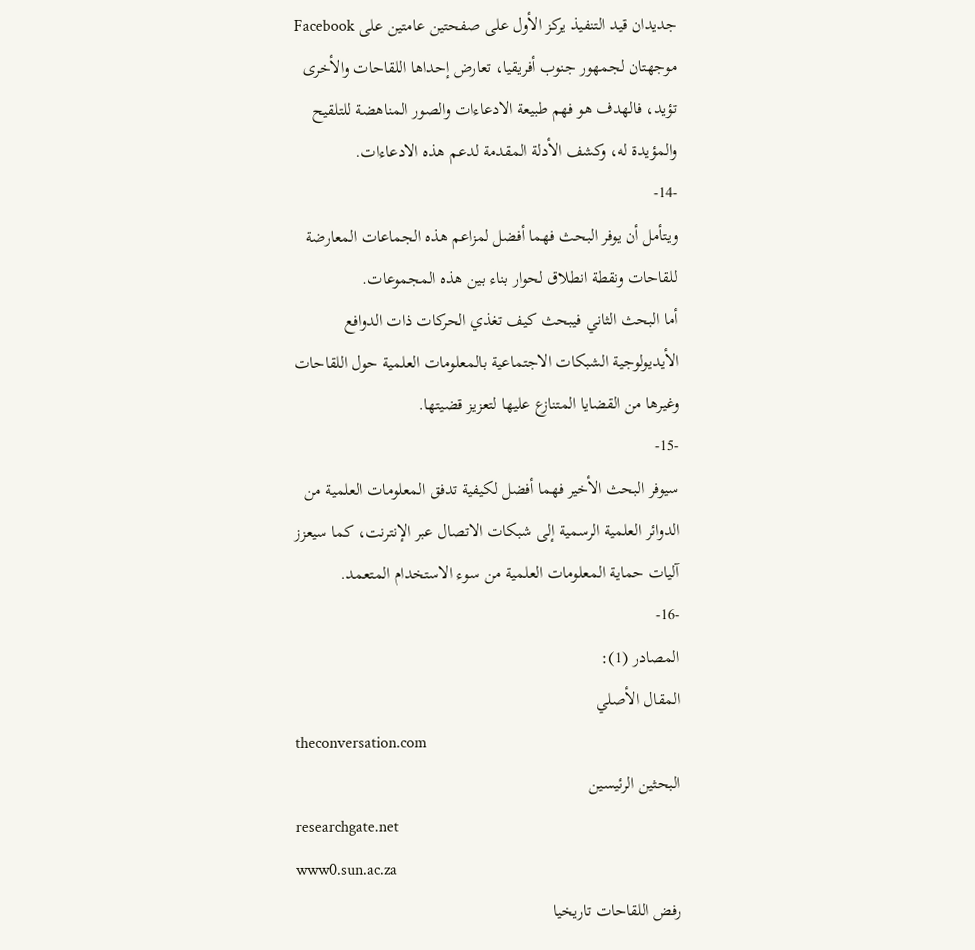جديدان قيد التنفيذ يركز الأول على صفحتين عامتين على Facebook موجهتان لجمهور جنوب أفريقيا، تعارض إحداها اللقاحات والأخرى تؤيد، فالهدف هو فهم طبيعة الادعاءات والصور المناهضة للتلقيح والمؤيدة له، وكشف الأدلة المقدمة لدعم هذه الادعاءات.
-14-
ويتأمل أن يوفر البحث فهما أفضل لمزاعم هذه الجماعات المعارضة للقاحات ونقطة انطلاق لحوار بناء بين هذه المجموعات.
أما البحث الثاني فيبحث كيف تغذي الحركات ذات الدوافع الأيديولوجية الشبكات الاجتماعية بالمعلومات العلمية حول اللقاحات وغيرها من القضايا المتنازع عليها لتعزيز قضيتها.
-15-
سيوفر البحث الأخير فهما أفضل لكيفية تدفق المعلومات العلمية من الدوائر العلمية الرسمية إلى شبكات الاتصال عبر الإنترنت، كما سيعزز آليات حماية المعلومات العلمية من سوء الاستخدام المتعمد.
-16-
المصادر (1):
المقال الأصلي
theconversation.com
البحثين الرئيسين
researchgate.net
www0.sun.ac.za
رفض اللقاحات تاريخيا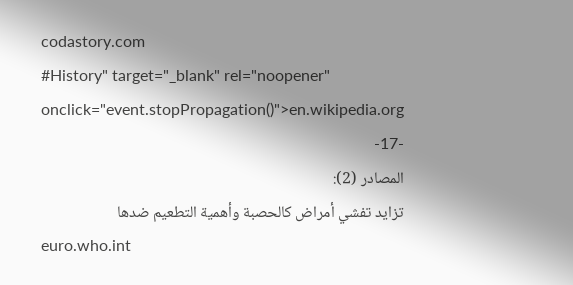codastory.com
#History" target="_blank" rel="noopener" onclick="event.stopPropagation()">en.wikipedia.org
-17-
المصادر (2):
تزايد تفشي أمراض كالحصبة وأهمية التطعيم ضدها
euro.who.int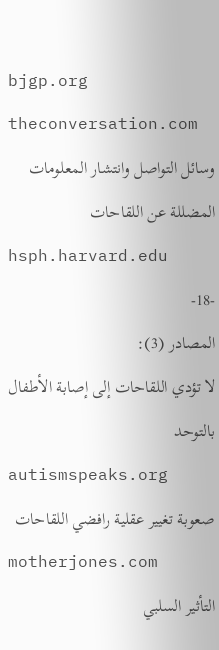bjgp.org
theconversation.com
وسائل التواصل وانتشار المعلومات المضللة عن اللقاحات
hsph.harvard.edu
-18-
المصادر (3):
لا تؤدي اللقاحات إلى إصابة الأطفال بالتوحد
autismspeaks.org
صعوبة تغيير عقلية رافضي اللقاحات
motherjones.com
التأثير السلبي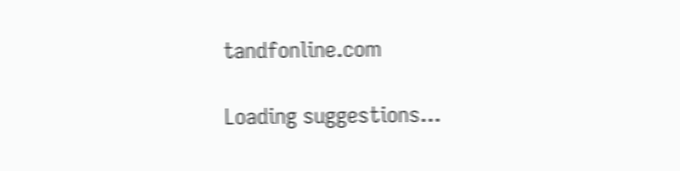tandfonline.com

Loading suggestions...